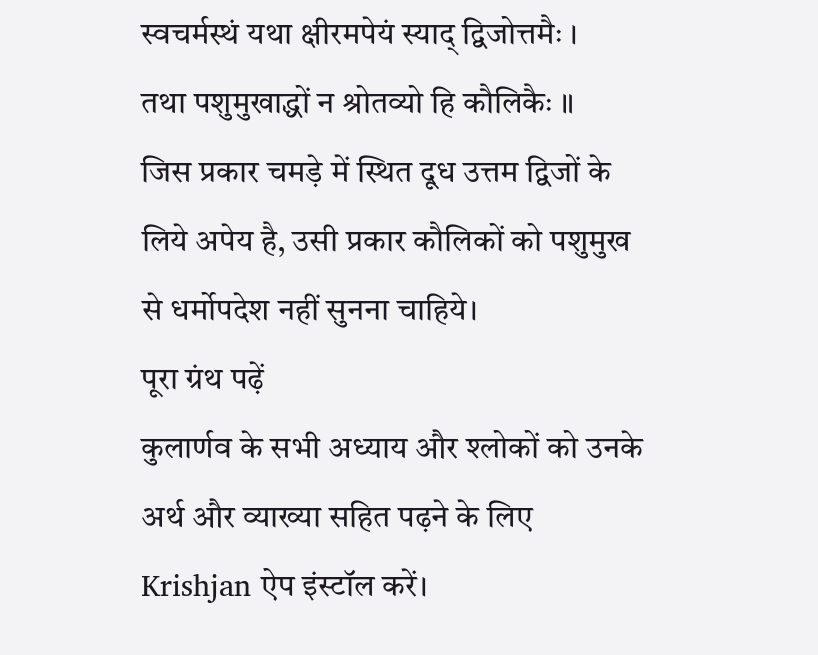स्वचर्मस्थं यथा क्षीरमपेयं स्याद् द्विजोत्तमैः ।
तथा पशुमुखाद्धों न श्रोतव्यो हि कौलिकैः ॥
जिस प्रकार चमड़े में स्थित दूध उत्तम द्विजों के लिये अपेय है, उसी प्रकार कौलिकों को पशुमुख से धर्मोपदेश नहीं सुनना चाहिये।
पूरा ग्रंथ पढ़ें
कुलार्णव के सभी अध्याय और श्लोकों को उनके अर्थ और व्याख्या सहित पढ़ने के लिए Krishjan ऐप इंस्टॉल करें।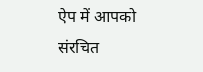ऐप में आपको संरचित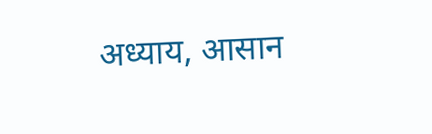अध्याय, आसान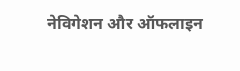नेविगेशन और ऑफलाइन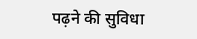पढ़ने की सुविधा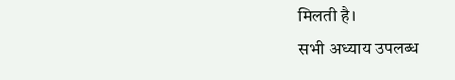मिलती है।
सभी अध्याय उपलब्ध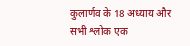कुलार्णव के 18 अध्याय और सभी श्लोक एक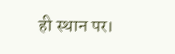ही स्थान पर।